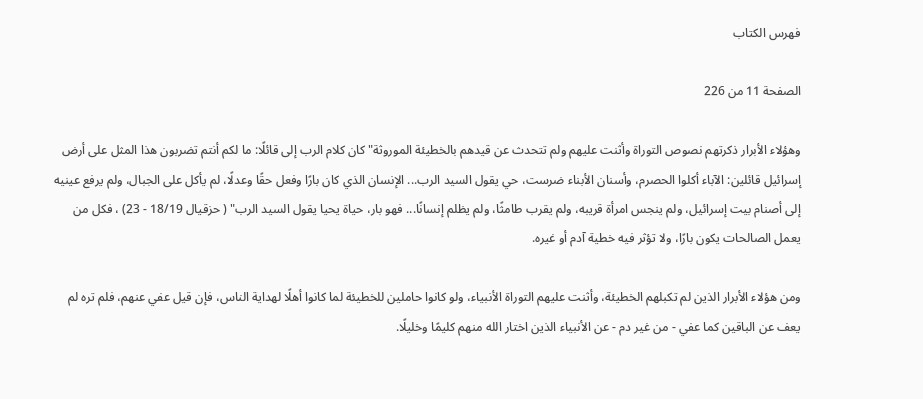فهرس الكتاب

الصفحة 11 من 226

وهؤلاء الأبرار ذكرتهم نصوص التوراة وأثنت عليهم ولم تتحدث عن قيدهم بالخطيئة الموروثة"كان كلام الرب إلى قائلًا: ما لكم أنتم تضربون هذا المثل على أرض إسرائيل قائلين: الآباء أكلوا الحصرم، وأسنان الأبناء ضرست، حي يقول السيد الرب... الإنسان الذي كان بارًا وفعل حقًا وعدلًا، لم يأكل على الجبال، ولم يرفع عينيه إلى أصنام بيت إسرائيل، ولم ينجس امرأة قريبه، ولم يقرب طامثًا، ولم يظلم إنسانًا... فهو بار، حياة يحيا يقول السيد الرب" ( حزقيال 18/19 - 23) ، فكل من يعمل الصالحات يكون بارًا، ولا تؤثر فيه خطية آدم أو غيره.

ومن هؤلاء الأبرار الذين لم تكبلهم الخطيئة، وأثنت عليهم التوراة الأنبياء، ولو كانوا حاملين للخطيئة لما كانوا أهلًا لهداية الناس، فإن قيل عفي عنهم، فلم تره لم يعف عن الباقين كما عفي - من غير دم - عن الأنبياء الذين اختار الله منهم كليمًا وخليلًا.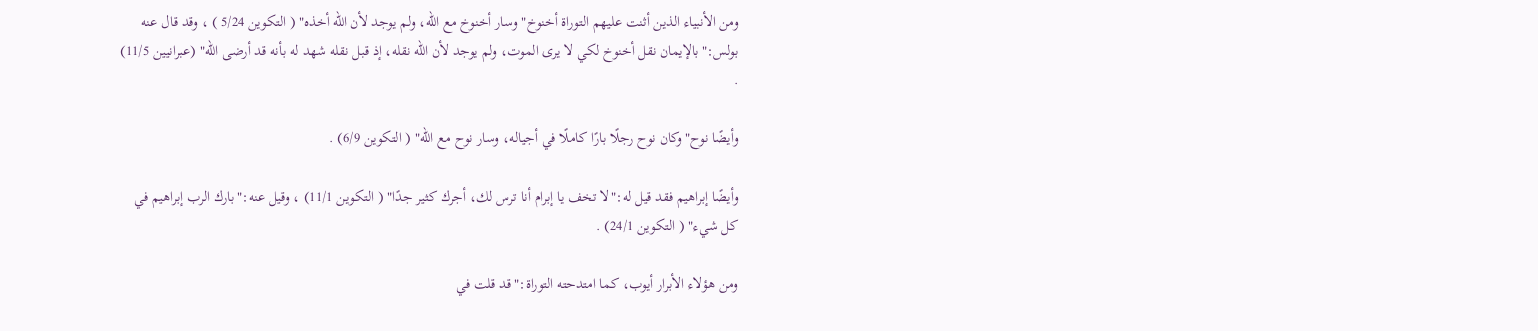ومن الأنبياء الذين أثنت عليهم التوراة أخنوخ"وسار أخنوخ مع الله، ولم يوجد لأن الله أخذه" ( التكوين 5/24 ) ، وقد قال عنه بولس:"بالإيمان نقل أخنوخ لكي لا يرى الموت، ولم يوجد لأن الله نقله، إذ قبل نقله شهد له بأنه قد أرضى الله" (عبرانيين 11/5) .

وأيضًا نوح"وكان نوح رجلًا بارًا كاملًا في أجياله، وسار نوح مع الله" ( التكوين 6/9) .

وأيضًا إبراهيم فقد قيل له:"لا تخف يا إبرام أنا ترس لك، أجرك كثير جدًا" ( التكوين 11/1) ، وقيل عنه:"بارك الرب إبراهيم في كل شيء" ( التكوين 24/1) .

ومن هؤلاء الأبرار أيوب، كما امتدحته التوراة:"قد قلت في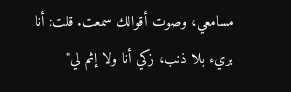مسامعي، وصوت أقوالك سمعت. قلت: أنا بريء بلا ذنب، زكي أنا ولا إثم لي"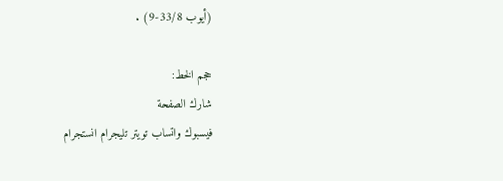(أيوب 33/8-9) .

حجم الخط:
شارك الصفحة
فيسبوك واتساب تويتر تليجرام انستجرام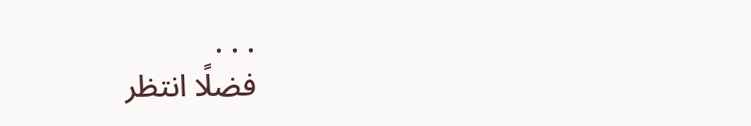. . .
فضلًا انتظر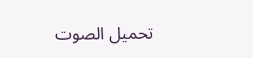تحميل الصوت